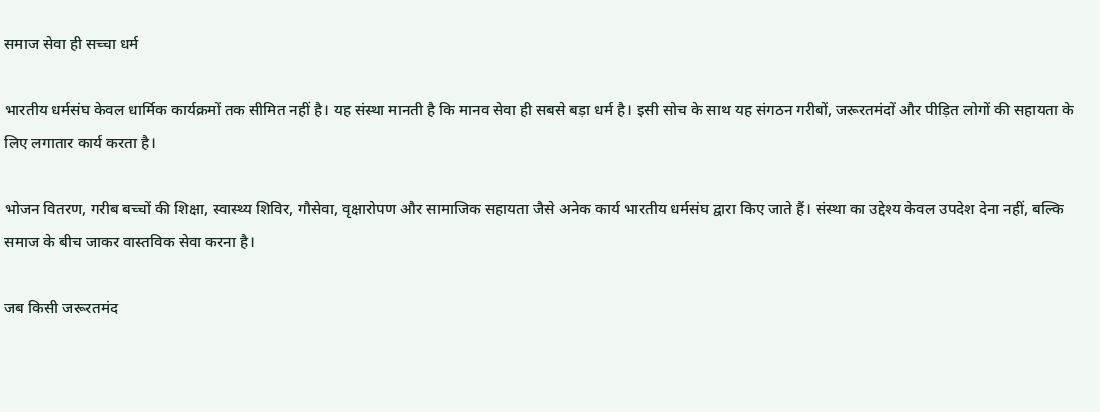समाज सेवा ही सच्चा धर्म

भारतीय धर्मसंघ केवल धार्मिक कार्यक्रमों तक सीमित नहीं है। यह संस्था मानती है कि मानव सेवा ही सबसे बड़ा धर्म है। इसी सोच के साथ यह संगठन गरीबों, जरूरतमंदों और पीड़ित लोगों की सहायता के लिए लगातार कार्य करता है।

भोजन वितरण, गरीब बच्चों की शिक्षा, स्वास्थ्य शिविर, गौसेवा, वृक्षारोपण और सामाजिक सहायता जैसे अनेक कार्य भारतीय धर्मसंघ द्वारा किए जाते हैं। संस्था का उद्देश्य केवल उपदेश देना नहीं, बल्कि समाज के बीच जाकर वास्तविक सेवा करना है।

जब किसी जरूरतमंद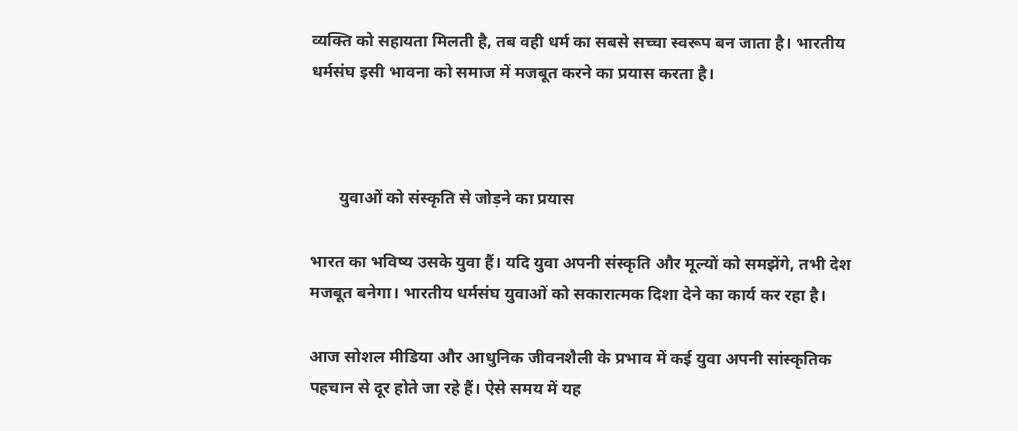व्यक्ति को सहायता मिलती है, तब वही धर्म का सबसे सच्चा स्वरूप बन जाता है। भारतीय धर्मसंघ इसी भावना को समाज में मजबूत करने का प्रयास करता है।



       युवाओं को संस्कृति से जोड़ने का प्रयास

भारत का भविष्य उसके युवा हैं। यदि युवा अपनी संस्कृति और मूल्यों को समझेंगे, तभी देश मजबूत बनेगा। भारतीय धर्मसंघ युवाओं को सकारात्मक दिशा देने का कार्य कर रहा है।

आज सोशल मीडिया और आधुनिक जीवनशैली के प्रभाव में कई युवा अपनी सांस्कृतिक पहचान से दूर होते जा रहे हैं। ऐसे समय में यह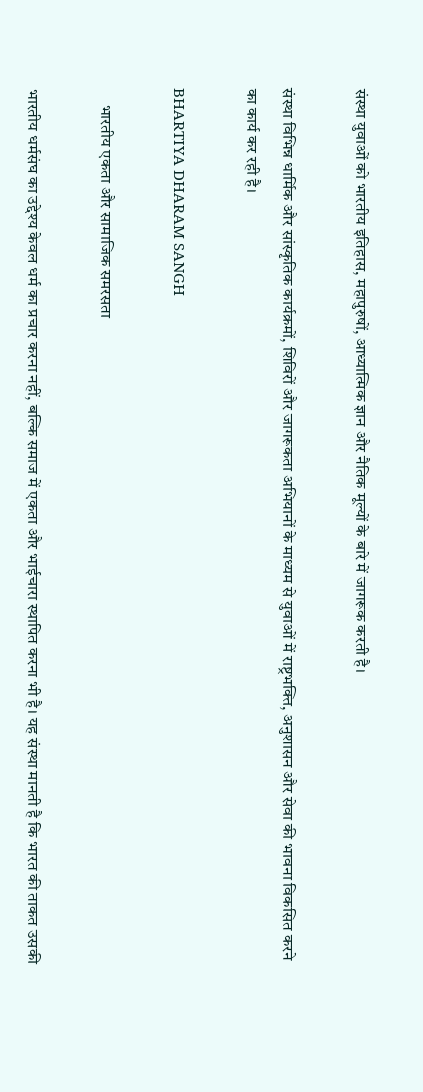संस्था युवाओं को भारतीय इतिहास, महापुरुषों, आध्यात्मिक ज्ञान और नैतिक मूल्यों के बारे में जागरूक करती है।

संस्था विभिन्न धार्मिक और सांस्कृतिक कार्यक्रमों, शिविरों और जागरूकता अभियानों के माध्यम से युवाओं में राष्ट्रभक्ति, अनुशासन और सेवा की भावना विकसित करने का कार्य कर रही है।

BHARTIYA DHARAM SANGH

     भारतीय एकता और सामाजिक समरसता

भारतीय धर्मसंघ का उद्देश्य केवल धर्म का प्रचार करना नहीं, बल्कि समाज में एकता और भाईचारा स्थापित करना भी है। यह संस्था मानती है कि भारत की ताकत उसकी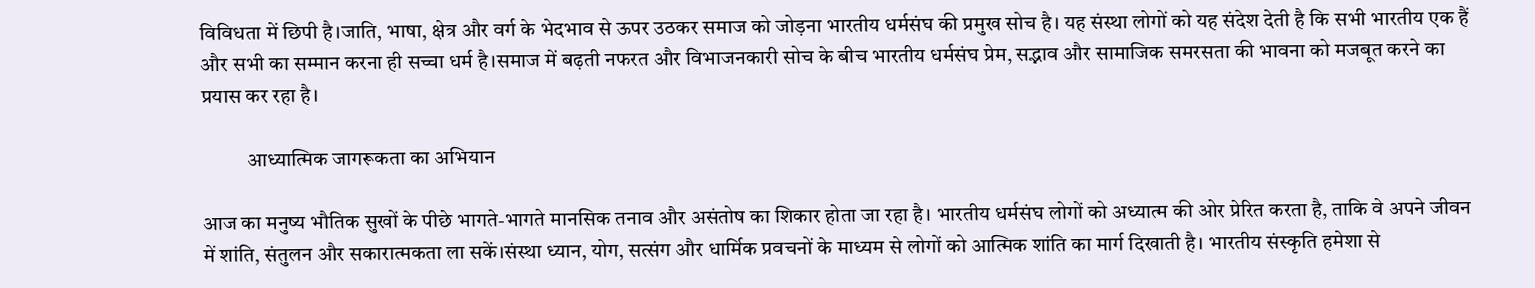विविधता में छिपी है।जाति, भाषा, क्षेत्र और वर्ग के भेदभाव से ऊपर उठकर समाज को जोड़ना भारतीय धर्मसंघ की प्रमुख सोच है। यह संस्था लोगों को यह संदेश देती है कि सभी भारतीय एक हैं और सभी का सम्मान करना ही सच्चा धर्म है।समाज में बढ़ती नफरत और विभाजनकारी सोच के बीच भारतीय धर्मसंघ प्रेम, सद्भाव और सामाजिक समरसता की भावना को मजबूत करने का प्रयास कर रहा है।

           आध्यात्मिक जागरूकता का अभियान

आज का मनुष्य भौतिक सुखों के पीछे भागते-भागते मानसिक तनाव और असंतोष का शिकार होता जा रहा है। भारतीय धर्मसंघ लोगों को अध्यात्म की ओर प्रेरित करता है, ताकि वे अपने जीवन में शांति, संतुलन और सकारात्मकता ला सकें।संस्था ध्यान, योग, सत्संग और धार्मिक प्रवचनों के माध्यम से लोगों को आत्मिक शांति का मार्ग दिखाती है। भारतीय संस्कृति हमेशा से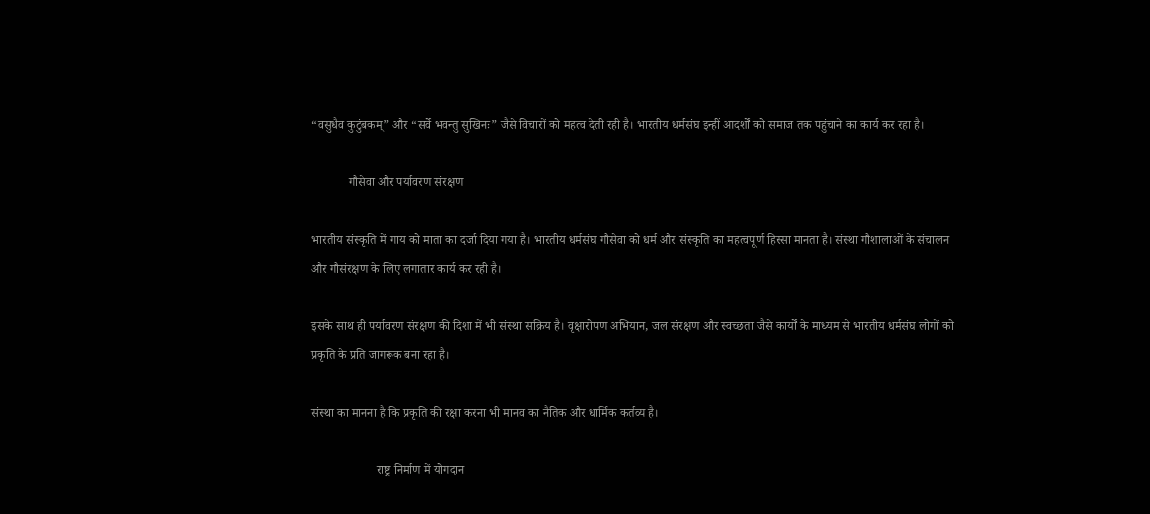“वसुधैव कुटुंबकम्” और “सर्वे भवन्तु सुखिनः” जैसे विचारों को महत्व देती रही है। भारतीय धर्मसंघ इन्हीं आदर्शों को समाज तक पहुंचाने का कार्य कर रहा है।

            गौसेवा और पर्यावरण संरक्षण

भारतीय संस्कृति में गाय को माता का दर्जा दिया गया है। भारतीय धर्मसंघ गौसेवा को धर्म और संस्कृति का महत्वपूर्ण हिस्सा मानता है। संस्था गौशालाओं के संचालन और गौसंरक्षण के लिए लगातार कार्य कर रही है।

इसके साथ ही पर्यावरण संरक्षण की दिशा में भी संस्था सक्रिय है। वृक्षारोपण अभियान, जल संरक्षण और स्वच्छता जैसे कार्यों के माध्यम से भारतीय धर्मसंघ लोगों को प्रकृति के प्रति जागरूक बना रहा है।

संस्था का मानना है कि प्रकृति की रक्षा करना भी मानव का नैतिक और धार्मिक कर्तव्य है।

                     राष्ट्र निर्माण में योगदान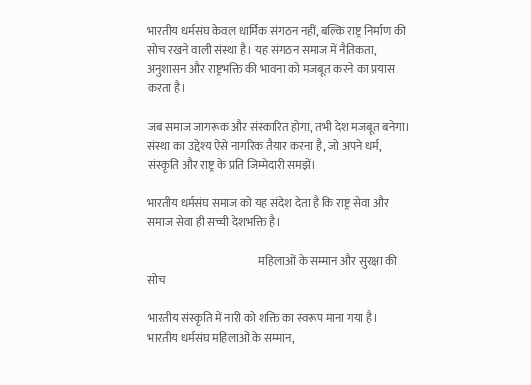भारतीय धर्मसंघ केवल धार्मिक संगठन नहीं, बल्कि राष्ट्र निर्माण की सोच रखने वाली संस्था है। यह संगठन समाज में नैतिकता, अनुशासन और राष्ट्रभक्ति की भावना को मजबूत करने का प्रयास करता है।

जब समाज जागरूक और संस्कारित होगा, तभी देश मजबूत बनेगा। संस्था का उद्देश्य ऐसे नागरिक तैयार करना है, जो अपने धर्म, संस्कृति और राष्ट्र के प्रति जिम्मेदारी समझें।

भारतीय धर्मसंघ समाज को यह संदेश देता है कि राष्ट्र सेवा और समाज सेवा ही सच्ची देशभक्ति है।

                                                 महिलाओं के सम्मान और सुरक्षा की सोच

भारतीय संस्कृति में नारी को शक्ति का स्वरूप माना गया है। भारतीय धर्मसंघ महिलाओं के सम्मान,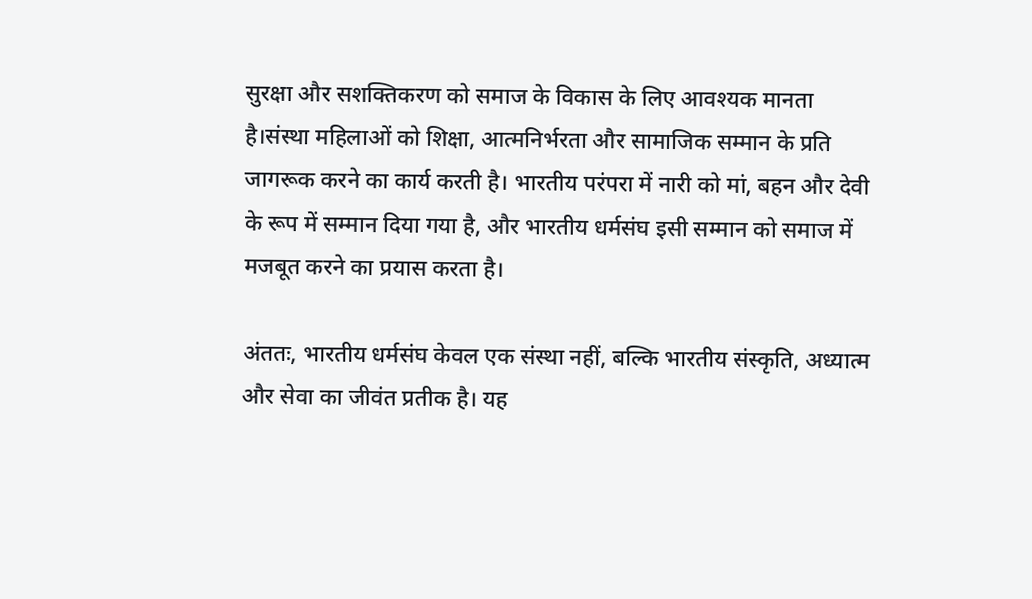सुरक्षा और सशक्तिकरण को समाज के विकास के लिए आवश्यक मानता है।संस्था महिलाओं को शिक्षा, आत्मनिर्भरता और सामाजिक सम्मान के प्रति जागरूक करने का कार्य करती है। भारतीय परंपरा में नारी को मां, बहन और देवी के रूप में सम्मान दिया गया है, और भारतीय धर्मसंघ इसी सम्मान को समाज में मजबूत करने का प्रयास करता है।

अंततः, भारतीय धर्मसंघ केवल एक संस्था नहीं, बल्कि भारतीय संस्कृति, अध्यात्म और सेवा का जीवंत प्रतीक है। यह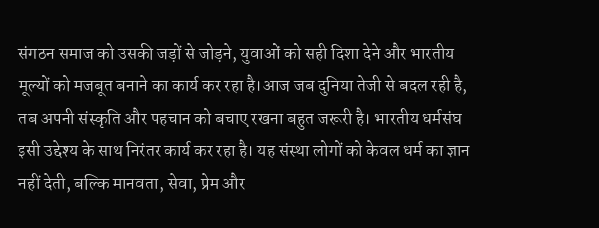संगठन समाज को उसकी जड़ों से जोड़ने, युवाओं को सही दिशा देने और भारतीय मूल्यों को मजबूत बनाने का कार्य कर रहा है।आज जब दुनिया तेजी से बदल रही है, तब अपनी संस्कृति और पहचान को बचाए रखना बहुत जरूरी है। भारतीय धर्मसंघ इसी उद्देश्य के साथ निरंतर कार्य कर रहा है। यह संस्था लोगों को केवल धर्म का ज्ञान नहीं देती, बल्कि मानवता, सेवा, प्रेम और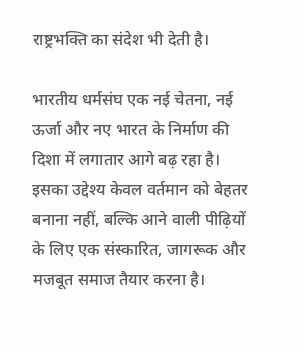राष्ट्रभक्ति का संदेश भी देती है।

भारतीय धर्मसंघ एक नई चेतना, नई ऊर्जा और नए भारत के निर्माण की दिशा में लगातार आगे बढ़ रहा है। इसका उद्देश्य केवल वर्तमान को बेहतर बनाना नहीं, बल्कि आने वाली पीढ़ियों के लिए एक संस्कारित, जागरूक और मजबूत समाज तैयार करना है।